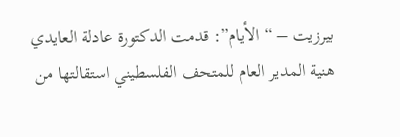بيرزيت – “الأيام”: قدمت الدكتورة عادلة العايدي هنية المدير العام للمتحف الفلسطيني استقالتها من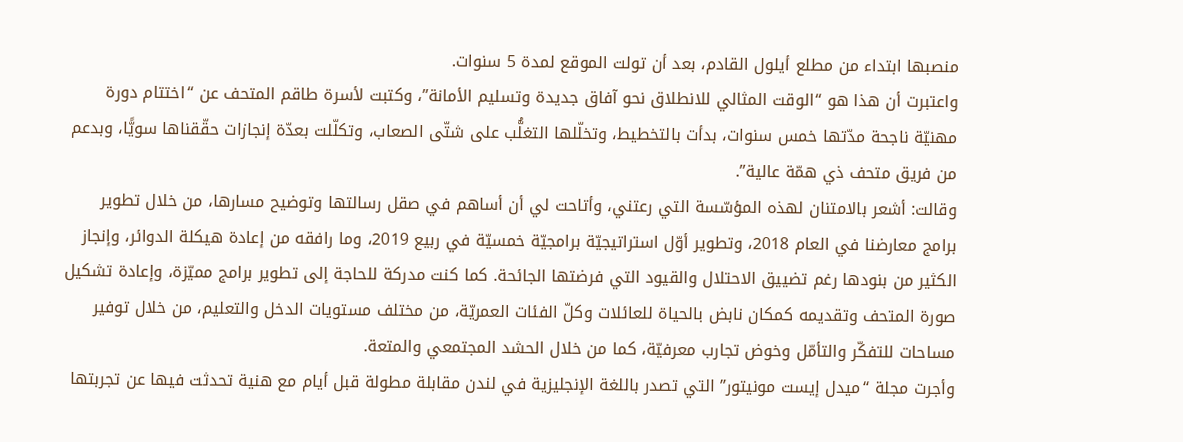منصبها ابتداء من مطلع أيلول القادم، بعد أن تولت الموقع لمدة 5 سنوات.
واعتبرت أن هذا هو “الوقت المثالي للانطلاق نحو آفاق جديدة وتسليم الأمانة”، وكتبت لأسرة طاقم المتحف عن “اختتام دورة مهنيّة ناجحة مدّتها خمس سنوات، بدأت بالتخطيط، وتخلّلها التغلُّب على شتّى الصعاب، وتكلّلت بعدّة إنجازات حقّقناها سويًّا، وبدعم من فريق متحف ذي همّة عالية”.
وقالت: أشعر بالامتنان لهذه المؤسّسة التي رعتني، وأتاحت لي أن أساهم في صقل رسالتها وتوضيح مسارها، من خلال تطوير برامج معارضنا في العام 2018، وتطوير أوّل استراتيجيّة برامجيّة خمسيّة في ربيع 2019، وما رافقه من إعادة هيكلة الدوائر، وإنجاز الكثير من بنودها رغم تضييق الاحتلال والقيود التي فرضتها الجائحة. كما كنت مدركة للحاجة إلى تطوير برامج مميّزة، وإعادة تشكيل صورة المتحف وتقديمه كمكان نابض بالحياة للعائلات وكلّ الفئات العمريّة، من مختلف مستويات الدخل والتعليم، من خلال توفير مساحات للتفكّر والتأمّل وخوض تجارب معرفيّة، كما من خلال الحشد المجتمعي والمتعة.
وأجرت مجلة “ميدل إيست مونيتور” التي تصدر باللغة الإنجليزية في لندن مقابلة مطولة قبل أيام مع هنية تحدثت فيها عن تجربتها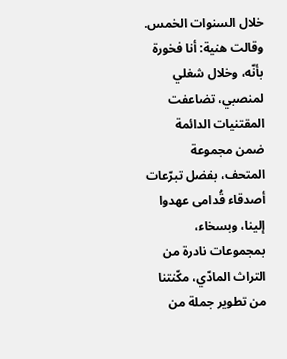خلال السنوات الخمس.
وقالت هنية: أنا فخورة بأنّه، وخلال شغلي لمنصبي، تضاعفت المقتنيات الدائمة ضمن مجموعة المتحف، بفضل تبرّعات أصدقاء قُدامى عهدوا إلينا، وبسخاء، بمجموعات نادرة من التراث المادّي، مكّنتنا من تطوير جملة من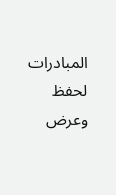المبادرات لحفظ وعرض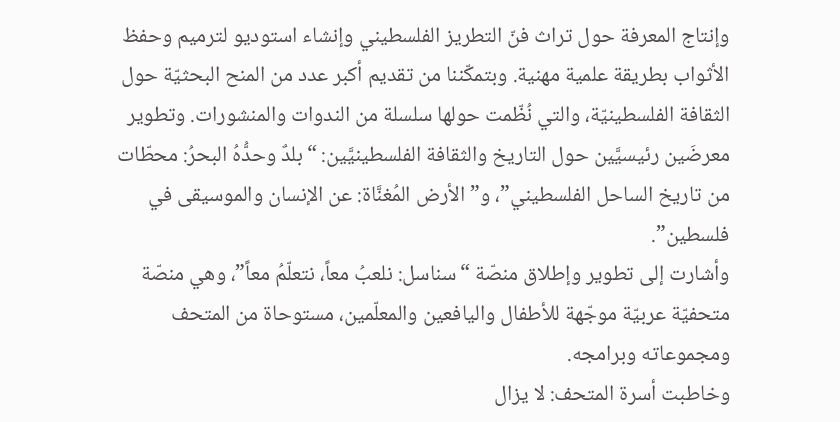وإنتاج المعرفة حول تراث فنّ التطريز الفلسطيني وإنشاء استوديو لترميم وحفظ الأثواب بطريقة علمية مهنية. وبتمكّننا من تقديم أكبر عدد من المنح البحثيّة حول الثقافة الفلسطينيّة، والتي نُظّمت حولها سلسلة من الندوات والمنشورات. وتطوير معرضَين رئيسيَّين حول التاريخ والثقافة الفلسطينيَّين: “بلدٌ وحدُّهُ البحرُ: محطّات من تاريخ الساحل الفلسطيني”، و”الأرض المُغنَّاة: عن الإنسان والموسيقى في فلسطين”.
وأشارت إلى تطوير وإطلاق منصّة “سناسل: نلعبُ معاً، نتعلّمُ معاً”، وهي منصّة متحفيّة عربيّة موجّهة للأطفال واليافعين والمعلّمين، مستوحاة من المتحف ومجموعاته وبرامجه.
وخاطبت أسرة المتحف: لا يزال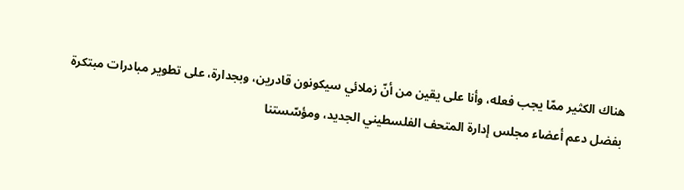هناك الكثير ممّا يجب فعله، وأنا على يقين من أنّ زملائي سيكونون قادرين، وبجدارة، على تطوير مبادرات مبتكرة بفضل دعم أعضاء مجلس إدارة المتحف الفلسطيني الجديد، ومؤسّستنا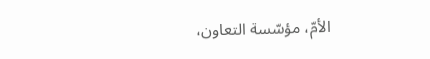الأمّ، مؤسّسة التعاون،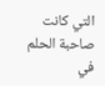التي كانت صاحبة الحلم في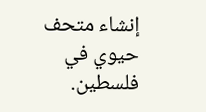إنشاء متحف حيوي في فلسطين.